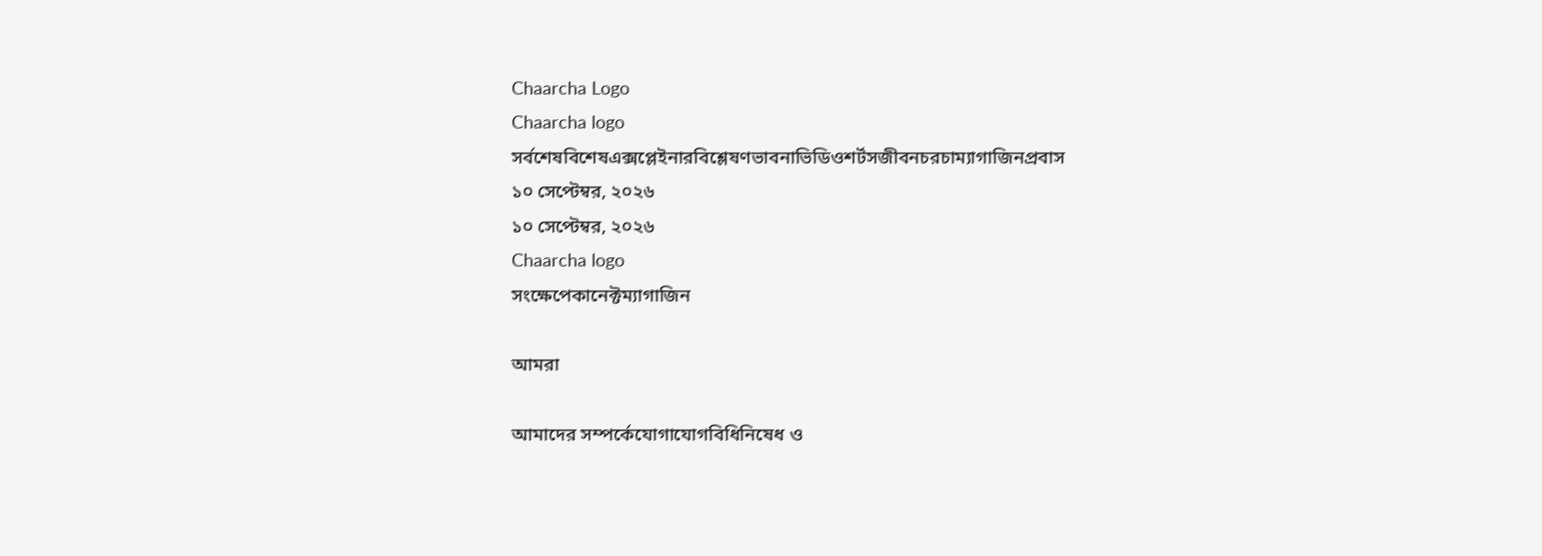Chaarcha Logo
Chaarcha logo
সর্বশেষবিশেষএক্সপ্লেইনারবিশ্লেষণভাবনাভিডিওশর্টসজীবনচরচাম্যাগাজিনপ্রবাস
১০ সেপ্টেম্বর, ২০২৬
১০ সেপ্টেম্বর, ২০২৬
Chaarcha logo
সংক্ষেপেকানেক্টম্যাগাজিন

আমরা

আমাদের সম্পর্কেযোগাযোগবিধিনিষেধ ও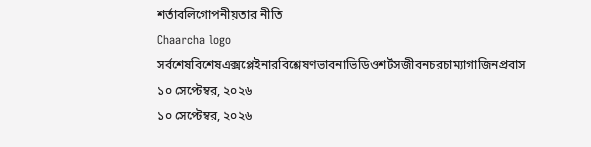শর্তাবলিগোপনীয়তার নীতি
Chaarcha logo
সর্বশেষবিশেষএক্সপ্লেইনারবিশ্লেষণভাবনাভিডিওশর্টসজীবনচরচাম্যাগাজিনপ্রবাস
১০ সেপ্টেম্বর, ২০২৬
১০ সেপ্টেম্বর, ২০২৬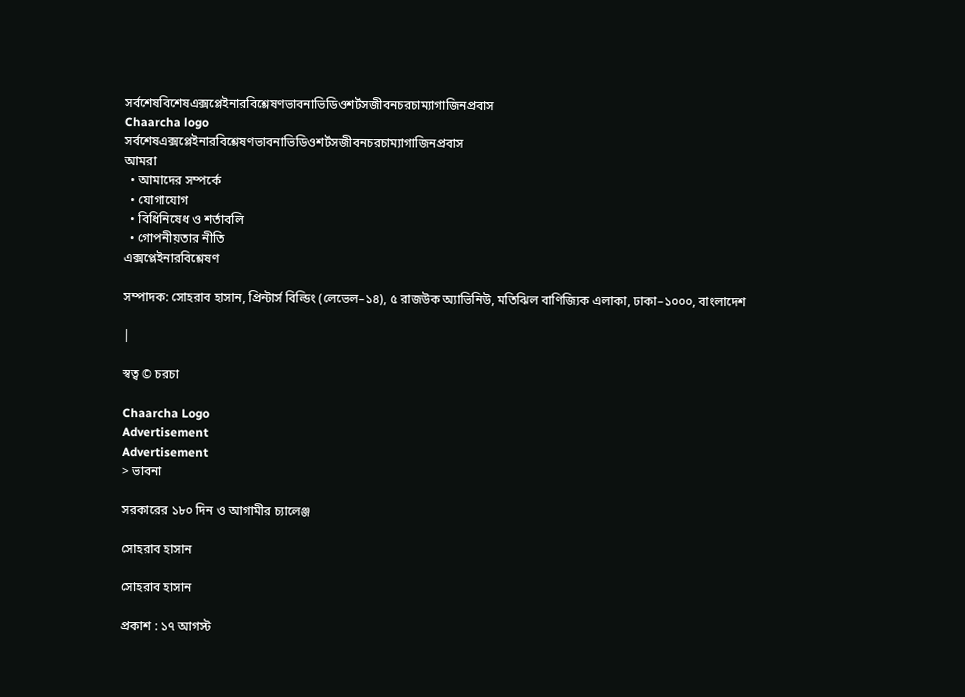সর্বশেষবিশেষএক্সপ্লেইনারবিশ্লেষণভাবনাভিডিওশর্টসজীবনচরচাম্যাগাজিনপ্রবাস
Chaarcha logo
সর্বশেষএক্সপ্লেইনারবিশ্লেষণভাবনাভিডিওশর্টসজীবনচরচাম্যাগাজিনপ্রবাস
আমরা
  • আমাদের সম্পর্কে
  • যোগাযোগ
  • বিধিনিষেধ ও শর্তাবলি
  • গোপনীয়তার নীতি
এক্সপ্লেইনারবিশ্লেষণ

সম্পাদক: সোহরাব হাসান, প্রিন্টার্স বিল্ডিং (লেভেল–১৪), ৫ রাজউক অ্যাভিনিউ, মতিঝিল বাণিজ্যিক এলাকা, ঢাকা–১০০০, বাংলাদেশ

|

স্বত্ব © চরচা

Chaarcha Logo
Advertisement
Advertisement
> ভাবনা

সরকারের ১৮০ দিন ও আগামীর চ্যালেঞ্জ

সোহরাব হাসান

সোহরাব হাসান

প্রকাশ : ১৭ আগস্ট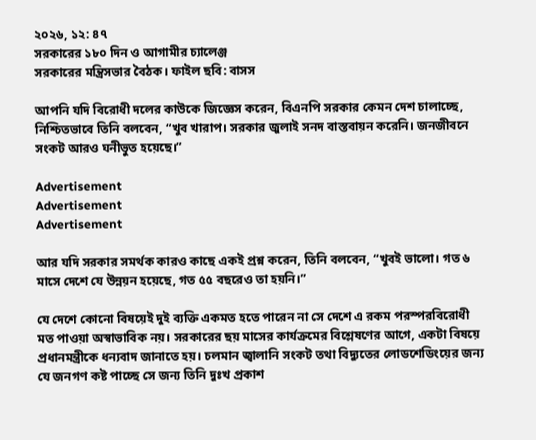২০২৬, ১২: ৪৭
সরকারের ১৮০ দিন ও আগামীর চ্যালেঞ্জ
সরকারের মন্ত্রিসভার বৈঠক। ফাইল ছবি: বাসস

আপনি যদি বিরোধী দলের কাউকে জিজ্ঞেস করেন, বিএনপি সরকার কেমন দেশ চালাচ্ছে, নিশ্চিতভাবে তিনি বলবেন, “খুব খারাপ। সরকার জুলাই সনদ বাস্তবায়ন করেনি। জনজীবনে সংকট আরও ঘনীভুত হয়েছে।”

Advertisement
Advertisement
Advertisement

আর যদি সরকার সমর্থক কারও কাছে একই প্রশ্ন করেন, তিনি বলবেন, “খুবই ভালো। গত ৬ মাসে দেশে যে উন্নয়ন হয়েছে, গত ৫৫ বছরেও তা হয়নি।”

যে দেশে কোনো বিষয়েই দুই ব্যক্তি একমত হতে পারেন না সে দেশে এ রকম পরস্পরবিরোধী মত পাওয়া অস্বাভাবিক নয়। সরকারের ছয় মাসের কার্যক্রমের বিশ্লেষণের আগে, একটা বিষয়ে প্রধানমন্ত্রীকে ধন্যবাদ জানাতে হয়। চলমান জ্বালানি সংকট তথা বিদ্যুতের লোডশেডিংয়ের জন্য যে জনগণ কষ্ট পাচ্ছে সে জন্য তিনি দুঃখ প্রকাশ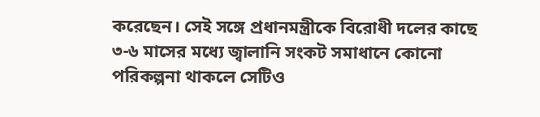করেছেন। সেই সঙ্গে প্রধানমন্ত্রীকে বিরোধী দলের কাছে ৩-৬ মাসের মধ্যে জ্বালানি সংকট সমাধানে কোনো পরিকল্পনা থাকলে সেটিও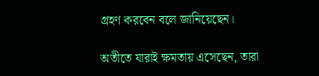গ্রহণ করবেন বলে জানিয়েছেন।

অতীতে যারাই ক্ষমতায় এসেছেন, তারা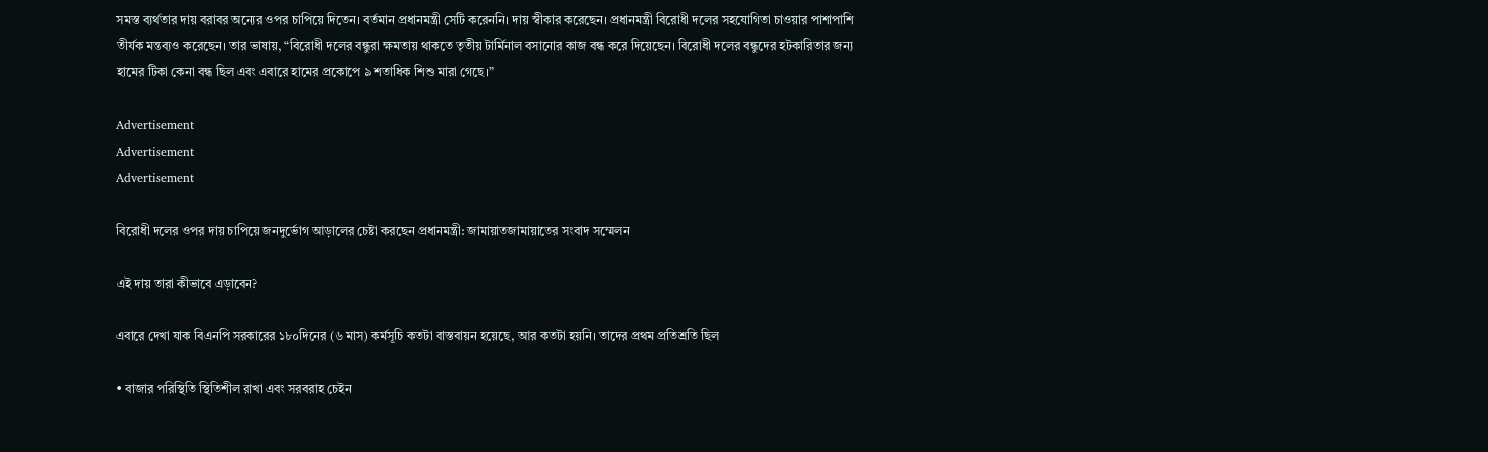সমস্ত ব্যর্থতার দায় বরাবর অন্যের ওপর চাপিয়ে দিতেন। বর্তমান প্রধানমন্ত্রী সেটি করেননি। দায় স্বীকার করেছেন। প্রধানমন্ত্রী বিরোধী দলের সহযোগিতা চাওয়ার পাশাপাশি তীর্যক মন্তব্যও করেছেন। তার ভাষায়, “বিরোধী দলের বন্ধুরা ক্ষমতায় থাকতে তৃতীয় টার্মিনাল বসানোর কাজ বন্ধ করে দিয়েছেন। বিরোধী দলের বন্ধুদের হটকারিতার জন্য হামের টিকা কেনা বন্ধ ছিল এবং এবারে হামের প্রকোপে ৯ শতাধিক শিশু মারা গেছে।”

Advertisement
Advertisement
Advertisement

বিরোধী দলের ওপর দায় চাপিয়ে জনদুর্ভোগ আড়ালের চেষ্টা করছেন প্রধানমন্ত্রী: জামায়াতজামায়াতের সংবাদ সম্মেলন

এই দায় তারা কীভাবে এড়াবেন?

এবারে দেখা যাক বিএনপি সরকারের ১৮০দিনের (৬ মাস) কর্মসূচি কতটা বাস্তবায়ন হয়েছে, আর কতটা হয়নি। তাদের প্রথম প্রতিশ্রতি ছিল

• বাজার পরিস্থিতি স্থিতিশীল রাখা এবং সরবরাহ চেইন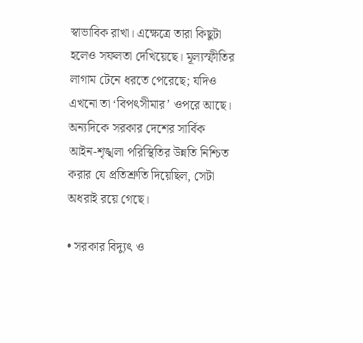স্বাভাবিক রাখা। এক্ষেত্রে তারা কিছুটা হলেও সফলতা দেখিয়েছে। মূল্যস্ফীতির লাগাম টেনে ধরতে পেরেছে; যদিও এখনো তা ‘বিপৎসীমার’ ওপরে আছে। অন্যদিকে সরকার দেশের সার্বিক আইন-শৃঙ্খলা পরিস্থিতির উন্নতি নিশ্চিত করার যে প্রতিশ্রুতি দিয়েছিল, সেটা অধরাই রয়ে গেছে।

• সরকার বিদ্যুৎ ও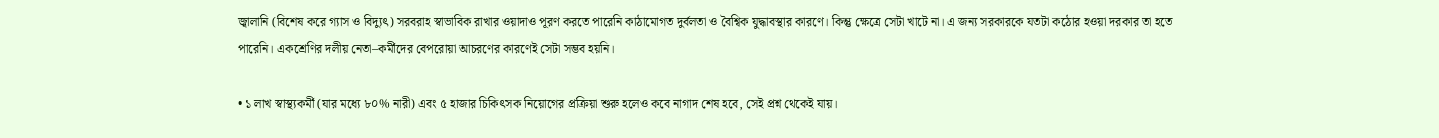জ্বালানি (বিশেষ করে গ্যাস ও বিদ্যুৎ) সরবরাহ স্বাভাবিক রাখার ওয়াদাও পূরণ করতে পারেনি কাঠামোগত দুর্বলতা ও বৈশ্বিক যুদ্ধাবস্থার কারণে। কিন্তু ক্ষেত্রে সেটা খাটে না। এ জন্য সরকারকে যতটা কঠোর হওয়া দরকার তা হতে পারেনি। একশ্রেণির দলীয় নেতা–কর্মীদের বেপরোয়া আচরণের কারণেই সেটা সম্ভব হয়নি।

• ১ লাখ স্বাস্থ্যকর্মী (যার মধ্যে ৮০% নারী) এবং ৫ হাজার চিকিৎসক নিয়োগের প্রক্রিয়া শুরু হলেও কবে নাগাদ শেষ হবে, সেই প্রশ্ন থেকেই যায়।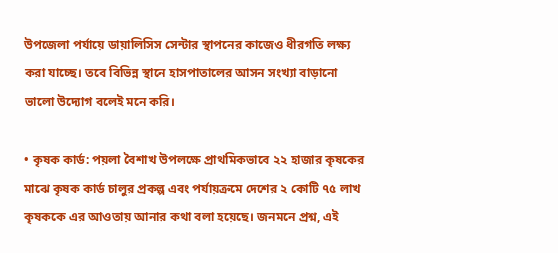উপজেলা পর্যায়ে ডায়ালিসিস সেন্টার স্থাপনের কাজেও ধীরগতি লক্ষ্য করা যাচ্ছে। তবে বিভিন্ন স্থানে হাসপাতালের আসন সংখ্যা বাড়ানো ভালো উদ্যোগ বলেই মনে করি।

• কৃষক কার্ড: পয়লা বৈশাখ উপলক্ষে প্রাথমিকভাবে ২২ হাজার কৃষকের মাঝে কৃষক কার্ড চালুর প্রকল্প এবং পর্যায়ক্রমে দেশের ২ কোটি ৭৫ লাখ কৃষককে এর আওতায় আনার কথা বলা হয়েছে। জনমনে প্রশ্ন, এই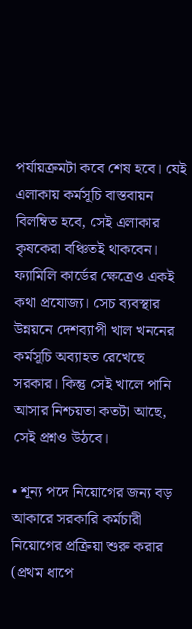পর্যায়ক্রমটা কবে শেষ হবে। যেই এলাকায় কর্মসূচি বাস্তবায়ন বিলম্বিত হবে, সেই এলাকার কৃষকেরা বঞ্চিতই থাকবেন। ফ্যামিলি কার্ডের ক্ষেত্রেও একই কথা প্রযোজ্য। সেচ ব্যবস্থার উন্নয়নে দেশব্যাপী খাল খননের কর্মসূচি অব্যাহত রেখেছে সরকার। কিন্তু সেই খালে পানি আসার নিশ্চয়তা কতটা আছে, সেই প্রশ্নও উঠবে।

• শূন্য পদে নিয়োগের জন্য বড় আকারে সরকারি কর্মচারী নিয়োগের প্রক্রিয়া শুরু করার (প্রথম ধাপে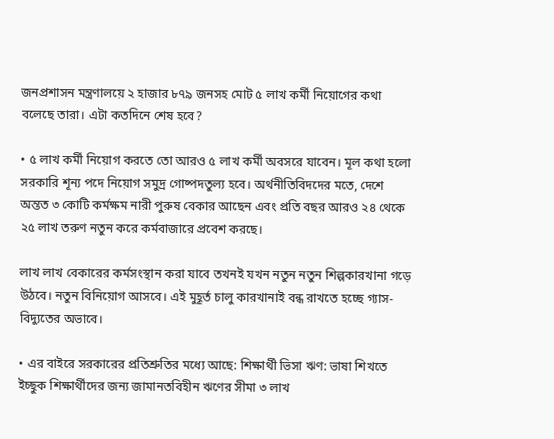জনপ্রশাসন মন্ত্রণালয়ে ২ হাজার ৮৭৯ জনসহ মোট ৫ লাখ কর্মী নিয়োগের কথা বলেছে তারা। এটা কতদিনে শেষ হবে?

• ৫ লাখ কর্মী নিয়োগ করতে তো আরও ৫ লাখ কর্মী অবসরে যাবেন। মূল কথা হলো সরকারি শূন্য পদে নিয়োগ সমুদ্র গোষ্পদতুল্য হবে। অর্থনীতিবিদদের মতে, দেশে অন্তত ৩ কোটি কর্মক্ষম নারী পুরুষ বেকার আছেন এবং প্রতি বছর আরও ২৪ থেকে ২৫ লাখ তরুণ নতুন করে কর্মবাজারে প্রবেশ করছে।

লাখ লাখ বেকারের কর্মসংস্থান করা যাবে তখনই যখন নতুন নতুন শিল্পকারখানা গড়ে উঠবে। নতুন বিনিয়োগ আসবে। এই মুহূর্ত চালু কারখানাই বন্ধ রাখতে হচ্ছে গ্যাস-বিদ্যুতের অভাবে।

• এর বাইরে সরকারের প্রতিশ্রুতির মধ্যে আছে: শিক্ষার্থী ভিসা ঋণ: ভাষা শিখতে ইচ্ছুক শিক্ষার্থীদের জন্য জামানতবিহীন ঋণের সীমা ৩ লাখ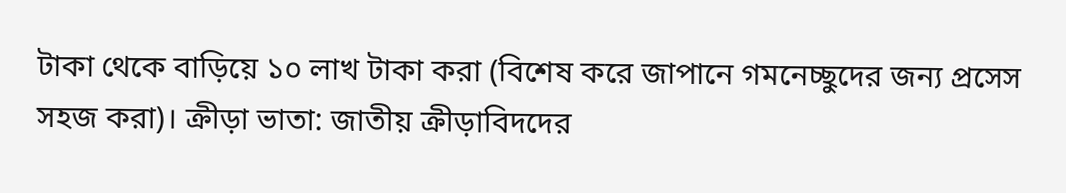টাকা থেকে বাড়িয়ে ১০ লাখ টাকা করা (বিশেষ করে জাপানে গমনেচ্ছুদের জন্য প্রসেস সহজ করা)। ক্রীড়া ভাতা: জাতীয় ক্রীড়াবিদদের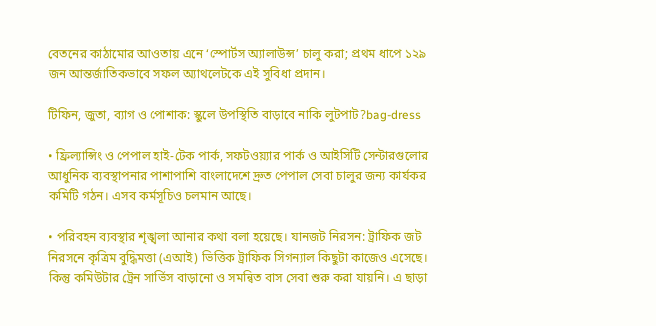বেতনের কাঠামোর আওতায় এনে ‘স্পোর্টস অ্যালাউন্স’ চালু করা; প্রথম ধাপে ১২৯ জন আন্তর্জাতিকভাবে সফল অ্যাথলেটকে এই সুবিধা প্রদান।

টিফিন, জুতা, ব্যাগ ও পোশাক: স্কুলে উপস্থিতি বাড়াবে নাকি লুটপাট?bag-dress

• ফ্রিল্যান্সিং ও পেপাল হাই-টেক পার্ক, সফটওয়্যার পার্ক ও আইসিটি সেন্টারগুলোর আধুনিক ব্যবস্থাপনার পাশাপাশি বাংলাদেশে দ্রুত পেপাল সেবা চালুর জন্য কার্যকর কমিটি গঠন। এসব কর্মসূচিও চলমান আছে।

• পরিবহন ব্যবস্থার শৃঙ্খলা আনার কথা বলা হয়েছে। যানজট নিরসন: ট্রাফিক জট নিরসনে কৃত্রিম বুদ্ধিমত্তা (এআই) ভিত্তিক ট্রাফিক সিগন্যাল কিছুটা কাজেও এসেছে। কিন্তু কমিউটার ট্রেন সার্ভিস বাড়ানো ও সমন্বিত বাস সেবা শুরু করা যায়নি। এ ছাড়া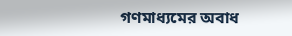গণমাধ্যমের অবাধ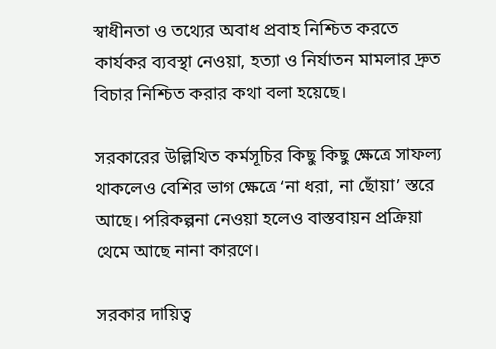স্বাধীনতা ও তথ্যের অবাধ প্রবাহ নিশ্চিত করতে কার্যকর ব্যবস্থা নেওয়া, হত্যা ও নির্যাতন মামলার দ্রুত বিচার নিশ্চিত করার কথা বলা হয়েছে।

সরকারের উল্লিখিত কর্মসূচির কিছু কিছু ক্ষেত্রে সাফল্য থাকলেও বেশির ভাগ ক্ষেত্রে ‘না ধরা, না ছোঁয়া’ স্তরে আছে। পরিকল্পনা নেওয়া হলেও বাস্তবায়ন প্রক্রিয়া থেমে আছে নানা কারণে।

সরকার দায়িত্ব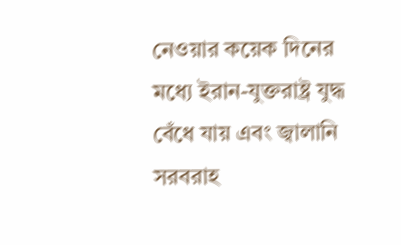নেওয়ার কয়েক দিনের মধ্যে ইরান-যুক্তরাষ্ট্র যুদ্ধ বেঁধে যায় এবং জ্বালানি সরবরাহ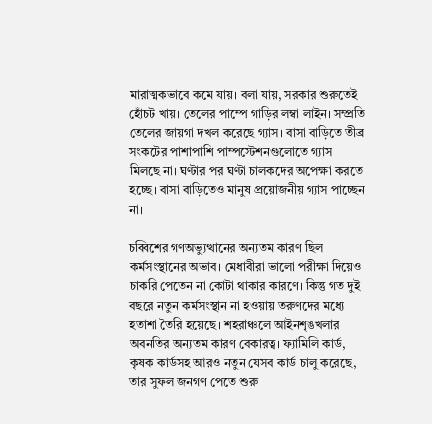মারাত্মকভাবে কমে যায়। বলা যায়, সরকার শুরুতেই হোঁচট খায়। তেলের পাম্পে গাড়ির লম্বা লাইন। সম্প্রতি তেলের জায়গা দখল করেছে গ্যাস। বাসা বাড়িতে তীব্র সংকটের পাশাপাশি পাম্পস্টেশনগুলোতে গ্যাস মিলছে না। ঘণ্টার পর ঘণ্টা চালকদের অপেক্ষা করতে হচ্ছে। বাসা বাড়িতেও মানুষ প্রয়োজনীয় গ্যাস পাচ্ছেন না।

চব্বিশের গণঅভ্যুত্থানের অন্যতম কারণ ছিল কর্মসংস্থানের অভাব। মেধাবীরা ভালো পরীক্ষা দিয়েও চাকরি পেতেন না কোটা থাকার কারণে। কিন্তু গত দুই বছরে নতুন কর্মসংস্থান না হওয়ায় তরুণদের মধ্যে হতাশা তৈরি হয়েছে। শহরাঞ্চলে আইনশৃঙখলার অবনতির অন্যতম কারণ বেকারত্ব। ফ্যামিলি কার্ড, কৃষক কার্ডসহ আরও নতুন যেসব কার্ড চালু করেছে, তার সুফল জনগণ পেতে শুরু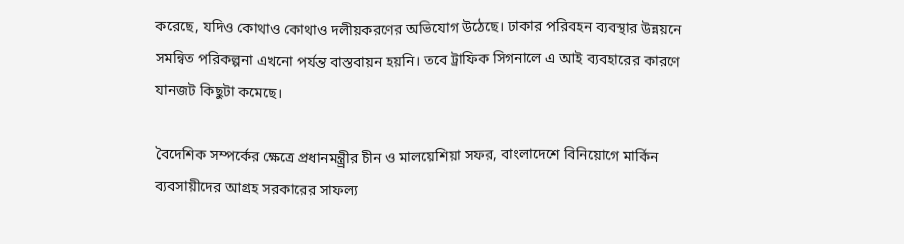করেছে, যদিও কোথাও কোথাও দলীয়করণের অভিযোগ উঠেছে। ঢাকার পরিবহন ব্যবস্থার উন্নয়নে সমন্বিত পরিকল্পনা এখনো পর্যন্ত বাস্তবায়ন হয়নি। তবে ট্রাফিক সিগনালে এ আই ব্যবহারের কারণে যানজট কিছুটা কমেছে।

বৈদেশিক সম্পর্কের ক্ষেত্রে প্রধানমন্ত্র্রীর চীন ও মালয়েশিয়া সফর, বাংলাদেশে বিনিয়োগে মার্কিন ব্যবসায়ীদের আগ্রহ সরকারের সাফল্য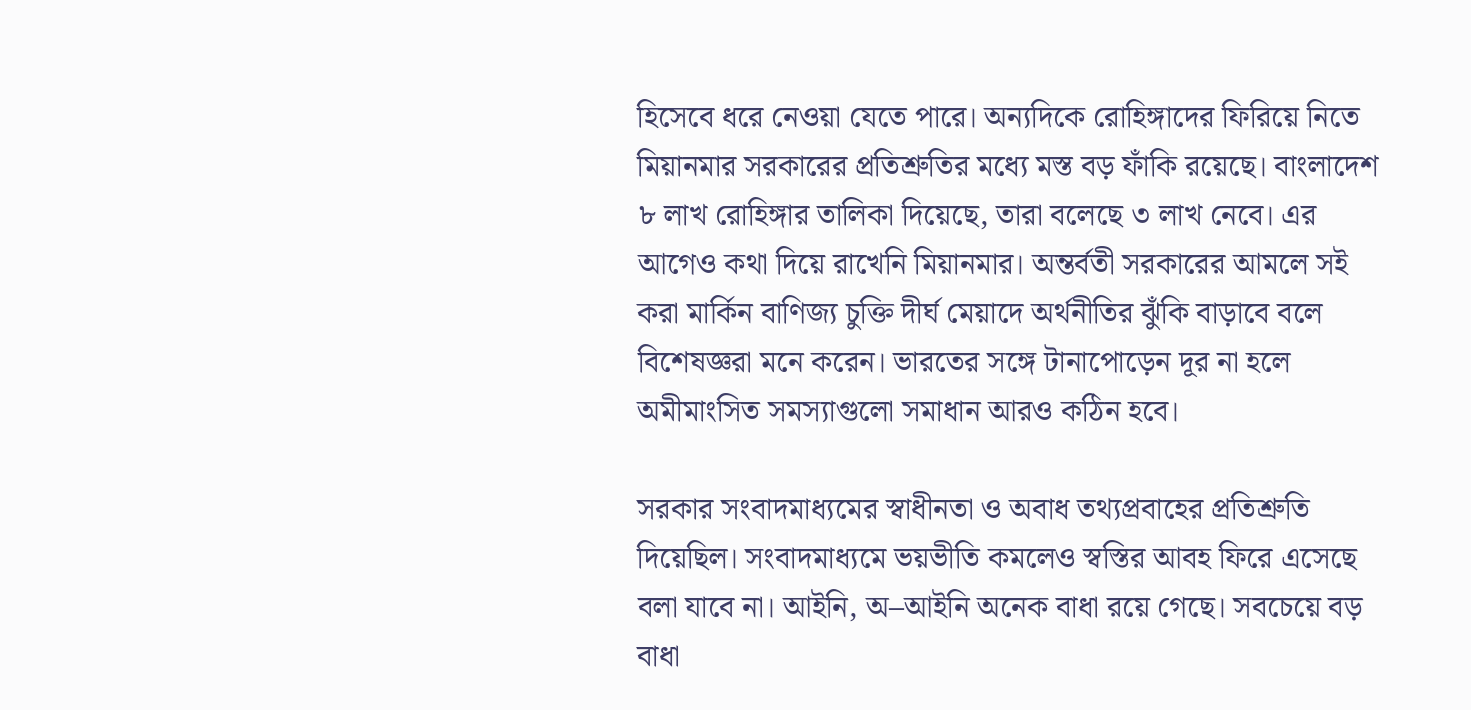হিসেবে ধরে নেওয়া যেতে পারে। অন্যদিকে রোহিঙ্গাদের ফিরিয়ে নিতে মিয়ানমার সরকারের প্রতিশ্রুতির মধ্যে মস্ত বড় ফাঁকি রয়েছে। বাংলাদেশ ৮ লাখ রোহিঙ্গার তালিকা দিয়েছে, তারা বলেছে ৩ লাখ নেবে। এর আগেও কথা দিয়ে রাখেনি মিয়ানমার। অন্তর্বতী সরকারের আমলে সই করা মার্কিন বাণিজ্য চুক্তি দীর্ঘ মেয়াদে অর্থনীতির ঝুঁকি বাড়াবে বলে বিশেষজ্ঞরা মনে করেন। ভারতের সঙ্গে টানাপোড়েন দূর না হলে অমীমাংসিত সমস্যাগুলো সমাধান আরও কঠিন হবে।

সরকার সংবাদমাধ্যমের স্বাধীনতা ও অবাধ তথ্যপ্রবাহের প্রতিশ্রুতি দিয়েছিল। সংবাদমাধ্যমে ভয়ভীতি কমলেও স্বস্তির আবহ ফিরে এসেছে বলা যাবে না। আইনি, অ–আইনি অনেক বাধা রয়ে গেছে। সবচেয়ে বড় বাধা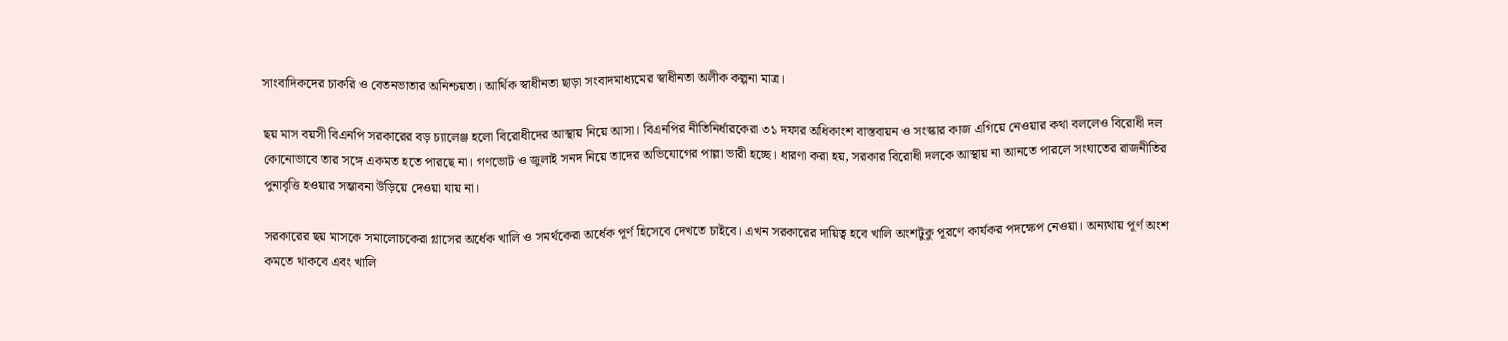সাংবাদিকদের চাকরি ও বেতনভাতার অনিশ্চয়তা। আর্থিক স্বাধীনতা ছাড়া সংবাদমাধ্যমের স্বাধীনতা অলীক কল্পনা মাত্র।

ছয় মাস বয়সী বিএনপি সরকারের বড় চ্যালেঞ্জ হলো বিরোধীদের আস্থায় নিয়ে আসা। বিএনপির নীতিনির্ধারকেরা ৩১ দফার অধিকাংশ বাস্তবায়ন ও সংস্কার কাজ এগিয়ে নেওয়ার কথা বললেও বিরোধী দল কোনোভাবে তার সঙ্গে একমত হতে পারছে না। গণভোট ও জুলাই সনদ নিয়ে তাদের অভিযোগের পাল্লা ভারী হচ্ছে। ধারণা করা হয়, সরকার বিরোধী দলকে আস্থায় না আনতে পারলে সংঘাতের রাজনীতির পুনাবৃত্তি হওয়ার সম্ভাবনা উড়িয়ে দেওয়া যায় না।

সরকারের ছয় মাসকে সমালোচকেরা গ্লাসের অর্ধেক খালি ও সমর্থকেরা অর্ধেক পূর্ণ হিসেবে দেখতে চাইবে। এখন সরকারের দায়িত্ব হবে খালি অংশটুকু পূরণে কার্যকর পদক্ষেপ নেওয়া। অন্যথায় পূর্ণ অংশ কমতে থাকবে এবং খালি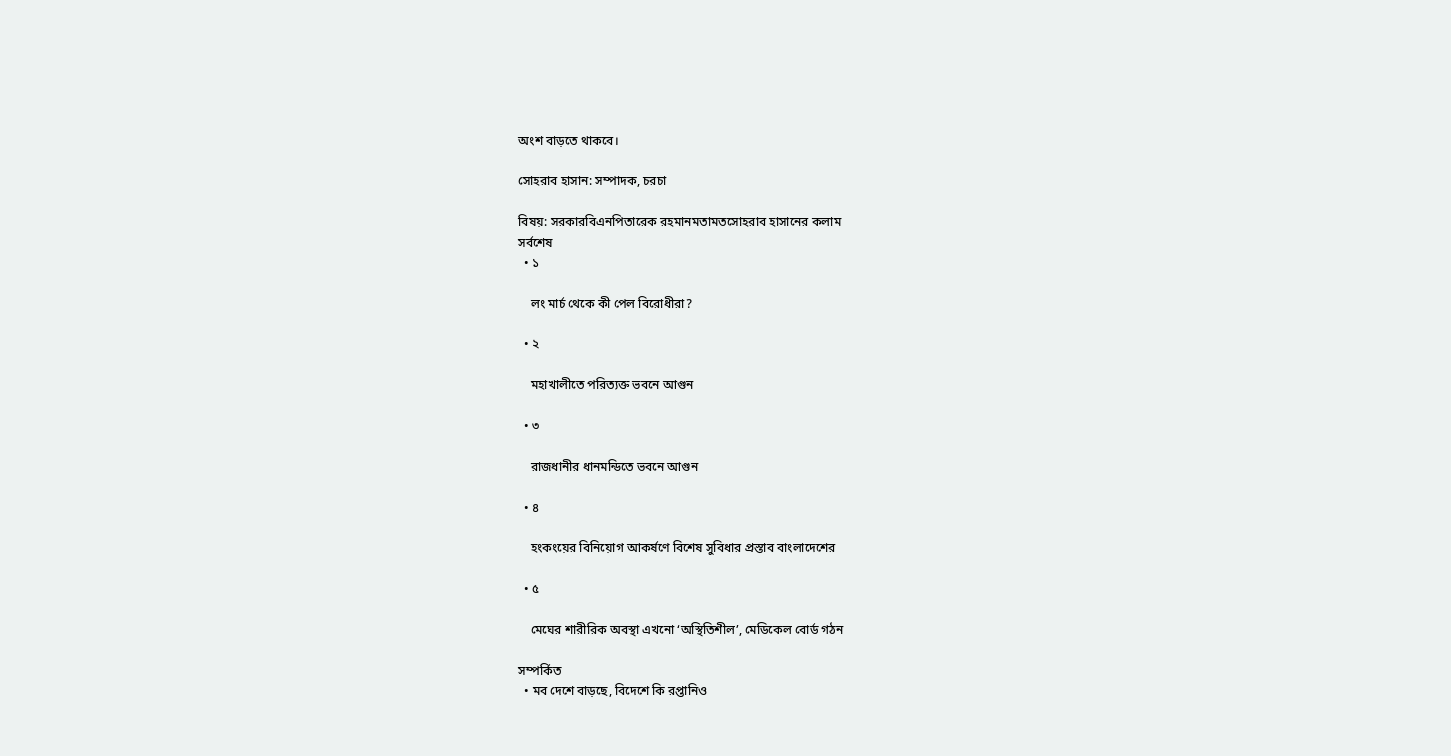অংশ বাড়তে থাকবে।

সোহরাব হাসান: সম্পাদক, চরচা

বিষয়: সরকারবিএনপিতারেক রহমানমতামতসোহরাব হাসানের কলাম
সর্বশেষ
  • ১

    লং মার্চ থেকে কী পেল বিরোধীরা?

  • ২

    মহাখালীতে পরিত্যক্ত ভবনে আগুন

  • ৩

    রাজধানীর ধানমন্ডিতে ভবনে আগুন

  • ৪

    হংকংয়ের বিনিয়োগ আকর্ষণে বিশেষ সুবিধার প্রস্তাব বাংলাদেশের

  • ৫

    মেঘের শারীরিক অবস্থা এখনো ‘অস্থিতিশীল’, মেডিকেল বোর্ড গঠন

সম্পর্কিত
  • মব দেশে বাড়ছে, বিদেশে কি রপ্তানিও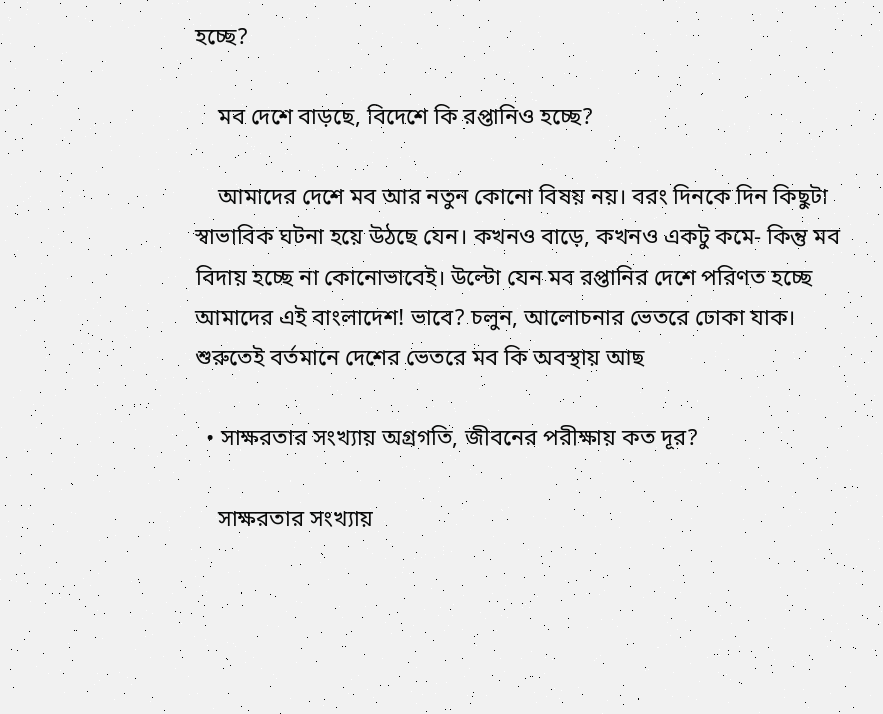হচ্ছে?

    মব দেশে বাড়ছে, বিদেশে কি রপ্তানিও হচ্ছে?

    আমাদের দেশে মব আর নতুন কোনো বিষয় নয়। বরং দিনকে দিন কিছুটা স্বাভাবিক ঘটনা হয়ে উঠছে যেন। কখনও বাড়ে, কখনও একটু কমে- কিন্তু মব বিদায় হচ্ছে না কোনোভাবেই। উল্টো যেন মব রপ্তানির দেশে পরিণত হচ্ছে আমাদের এই বাংলাদেশ! ভাবে? চলুন, আলোচনার ভেতরে ঢোকা যাক। শুরুতেই বর্তমানে দেশের ভেতরে মব কি অবস্থায় আছ

  • সাক্ষরতার সংখ্যায় অগ্রগতি, জীবনের পরীক্ষায় কত দূর?

    সাক্ষরতার সংখ্যায়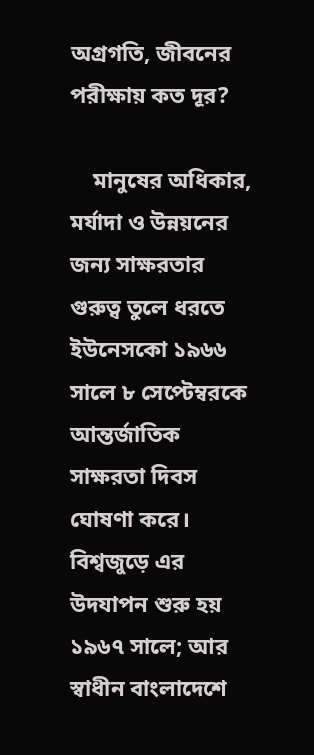অগ্রগতি, জীবনের পরীক্ষায় কত দূর?

    মানুষের অধিকার, মর্যাদা ও উন্নয়নের জন্য সাক্ষরতার গুরুত্ব তুলে ধরতে ইউনেসকো ১৯৬৬ সালে ৮ সেপ্টেম্বরকে আন্তর্জাতিক সাক্ষরতা দিবস ঘোষণা করে। বিশ্বজুড়ে এর উদযাপন শুরু হয় ১৯৬৭ সালে; আর স্বাধীন বাংলাদেশে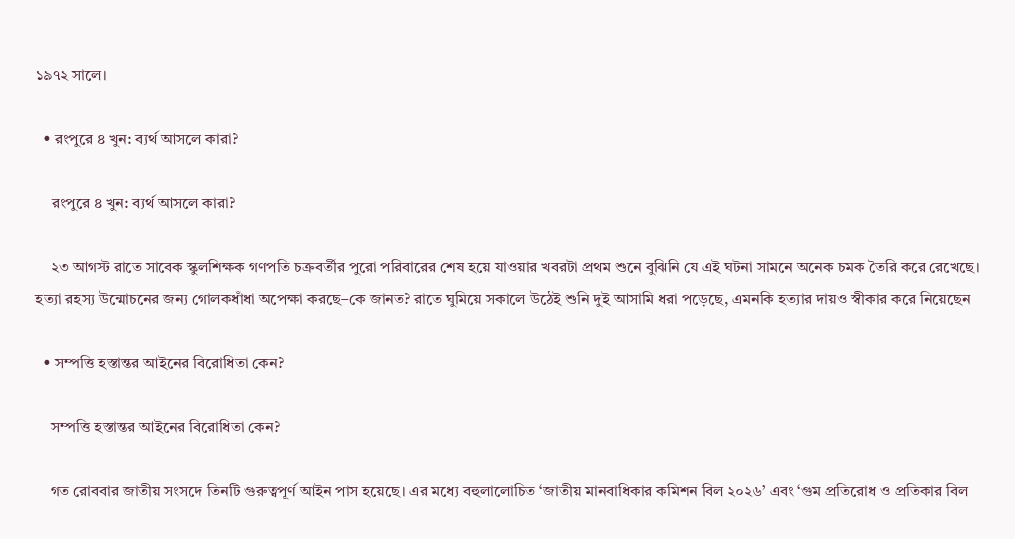১৯৭২ সালে।

  • রংপুরে ৪ খুন: ব্যর্থ আসলে কারা?

    রংপুরে ৪ খুন: ব্যর্থ আসলে কারা?

    ২৩ আগস্ট রাতে সাবেক স্কুলশিক্ষক গণপতি চক্রবর্তীর পুরো পরিবারের শেষ হয়ে যাওয়ার খবরটা প্রথম শুনে বুঝিনি যে এই ঘটনা সামনে অনেক চমক তৈরি করে রেখেছে। হত্যা রহস্য উন্মোচনের জন্য গোলকধাঁধা অপেক্ষা করছে–কে জানত? রাতে ঘুমিয়ে সকালে উঠেই শুনি দুই আসামি ধরা পড়েছে, এমনকি হত্যার দায়ও স্বীকার করে নিয়েছেন

  • সম্পত্তি হস্তান্তর আইনের বিরোধিতা কেন?

    সম্পত্তি হস্তান্তর আইনের বিরোধিতা কেন?

    গত রোববার জাতীয় সংসদে তিনটি গুরুত্বপূর্ণ আইন পাস হয়েছে। এর মধ্যে বহুলালোচিত ‘জাতীয় মানবাধিকার কমিশন বিল ২০২৬’ এবং ‘গুম প্রতিরোধ ও প্রতিকার বিল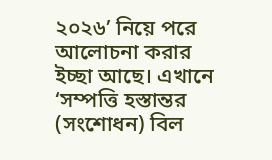২০২৬’ নিয়ে পরে আলোচনা করার ইচ্ছা আছে। এখানে ‘সম্পত্তি হস্তান্তর (সংশোধন) বিল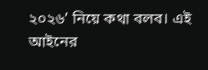২০২৬’ নিয়ে কথা বলব। এই আইনের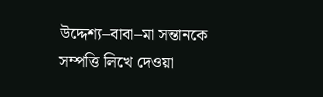উদ্দেশ্য–বাবা–মা সন্তানকে সম্পত্তি লিখে দেওয়া